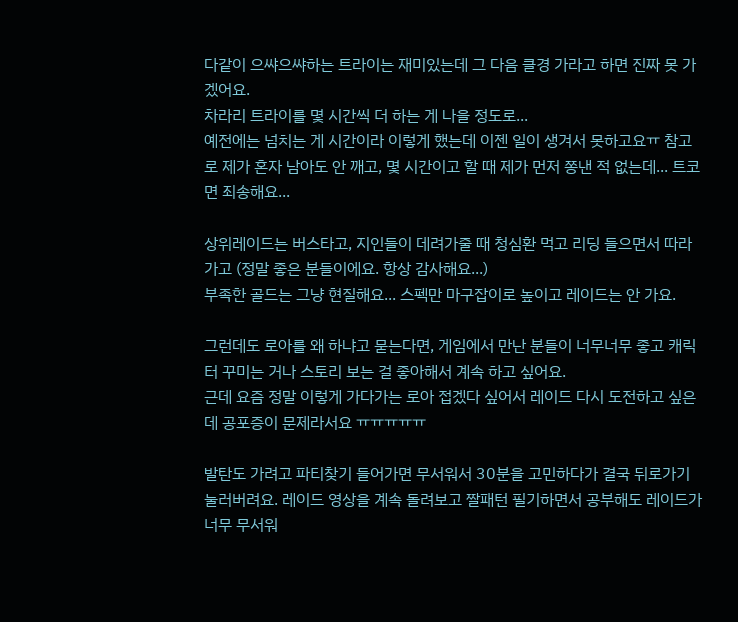다같이 으쌰으쌰하는 트라이는 재미있는데 그 다음 클경 가라고 하면 진짜 못 가겠어요.
차라리 트라이를 몇 시간씩 더 하는 게 나을 정도로...
예전에는 넘치는 게 시간이라 이렇게 했는데 이젠 일이 생겨서 못하고요ㅠ 참고로 제가 혼자 남아도 안 깨고, 몇 시간이고 할 때 제가 먼저 쫑낸 적 없는데... 트코면 죄송해요...

상위레이드는 버스타고, 지인들이 데려가줄 때 청심환 먹고 리딩 들으면서 따라가고 (정말 좋은 분들이에요. 항상 감사해요...)
부족한 골드는 그냥 현질해요... 스펙만 마구잡이로 높이고 레이드는 안 가요.

그런데도 로아를 왜 하냐고 묻는다면, 게임에서 만난 분들이 너무너무 좋고 캐릭터 꾸미는 거나 스토리 보는 걸 좋아해서 계속 하고 싶어요.
근데 요즘 정말 이렇게 가다가는 로아 접겠다 싶어서 레이드 다시 도전하고 싶은데 공포증이 문제라서요 ㅠㅠㅠㅠㅠ

발탄도 가려고 파티찾기 들어가면 무서워서 30분을 고민하다가 결국 뒤로가기 눌러버려요. 레이드 영상을 계속 돌려보고 짤패턴 필기하면서 공부해도 레이드가 너무 무서워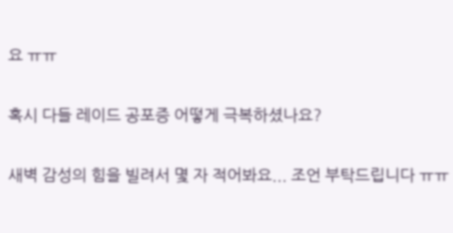요 ㅠㅠ

혹시 다들 레이드 공포증 어떻게 극복하셨나요?

새벽 감성의 힘을 빌려서 몇 자 적어봐요... 조언 부탁드립니다 ㅠㅠ